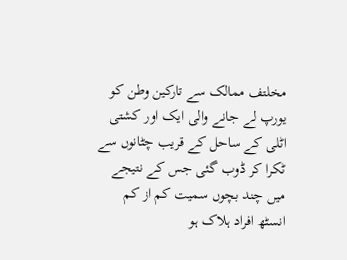مخلتف ممالک سے تارکین وطن کو یورپ لے جانے والی ایک اور کشتی اٹلی کے ساحل کے قریب چٹانوں سے ٹکرا کر ڈوب گئی جس کے نتیجے میں چند بچوں سمیت کم از کم انسٹھ افراد ہلاک ہو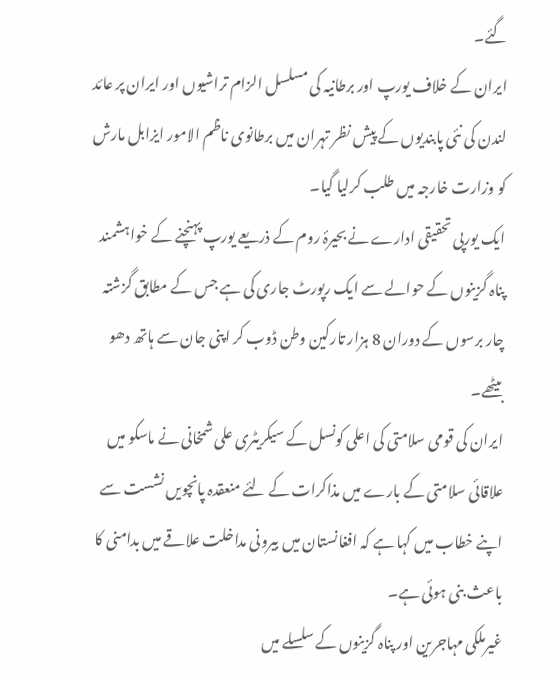گئے۔
ایران کے خلاف یورپ اور برطانیہ کی مسلسل الزام تراشیوں اور ایران پر عائد لندن کی نئی پابندیوں کے پیش نظر تہران میں برطانوی ناظم الامور ایزابل مارش کو وزارت خارجہ میں طلب کرلیا گیا۔
ایک یورپی تحقیقی ادارے نے بحیرۂ روم کے ذریعے یورپ پہنچنے کے خواہشمند پناہ گزینوں کے حوالے سے ایک رپورٹ جاری کی ہے جس کے مطابق گزشتہ چار برسوں کے دوران 8 ہزار تارکین وطن ڈوب کر اپنی جان سے ہاتھ دھو بیٹھے۔
ایران کی قومی سلامتی کی اعلی کونسل کے سیکریٹری علی شمخانی نے ماسکو میں علاقائی سلامتی کے بارے میں مذاکرات کے لئے منعقدہ پانچویں نشست سے اپنے خطاب میں کہا ہے کہ افغانستان میں بیرونی مداخلت علاقے میں بدامنی کا باعث بنی ہوئی ہے۔
غیرملکی مہاجرین اور پناہ گزینوں کے سلسلے میں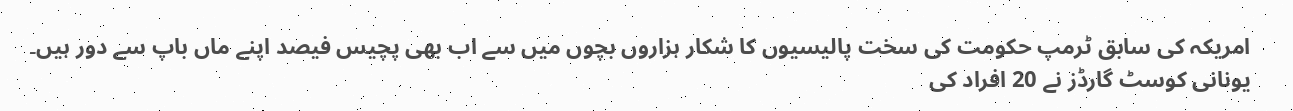امریکہ کی سابق ٹرمپ حکومت کی سخت پالیسیوں کا شکار ہزاروں بچوں میں سے اب بھی پچیس فیصد اپنے ماں باپ سے دور ہیں۔
یونانی کوسٹ گارڈز نے 20 افراد کی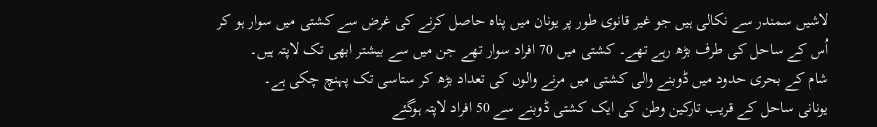لاشیں سمندر سے نکالی ہیں جو غیر قانوی طور پر یونان میں پناہ حاصل کرنے کی غرض سے کشتی میں سوار ہو کر اُس کے ساحل کی طرف بڑھ رہے تھے۔ کشتی میں 70 افراد سوار تھے جن میں سے بیشتر ابھی تک لاپتہ ہیں۔
شام کے بحری حدود میں ڈوبنے والی کشتی میں مرنے والوں کی تعداد بڑھ کر ستاسی تک پہنچ چکی ہے۔
یونانی ساحل کے قریب تارکین وطن کی ایک کشتی ڈوبنے سے 50 افراد لاپتہ ہوگئے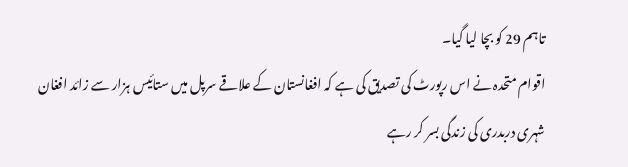تاہم 29 کو بچا لیا گیا۔
اقوام متحدہ نے اس رپورٹ کی تصدیق کی ہے کہ افغانستان کے علاقے سرپل میں ستائیس ہزار سے زائد افغان شہری دربدری کی زندگی بسر کر رہے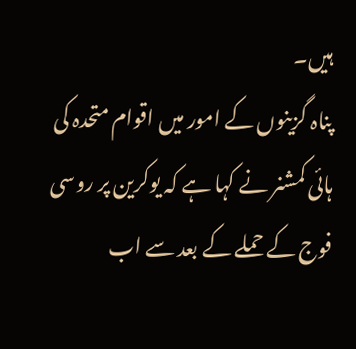ہیں۔
پناہ گزینوں کے امور میں اقوام متحدہ کی ہائی کمشنر نے کہا ہے کہ یوکرین پر روسی فوج کے حملے کے بعد سے اب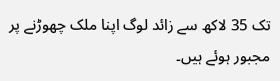تک 35 لاکھ سے زائد لوگ اپنا ملک چھوڑنے پر مجبور ہوئے ہیں۔